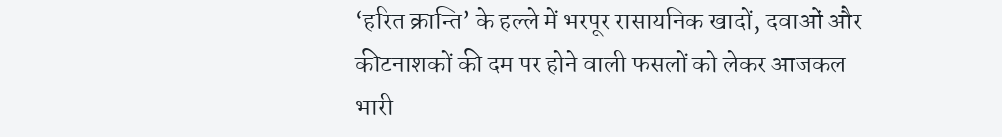‘हरित क्रान्ति’ के हल्ले में भरपूर रासायनिक खादों, दवाओं और कीटनाशकों की दम पर होने वाली फसलों को लेकर आजकल भारी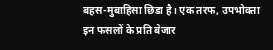बहस-मुबाहिसा छिडा है। एक तरफ, उपभोक्ता इन फसलों के प्रति बेजार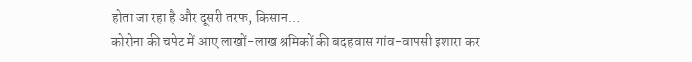होता जा रहा है और दूसरी तरफ, किसान…
कोरोना की चपेट में आए लाखों-लाख श्रमिकों की बदहवास गांव-वापसी इशारा कर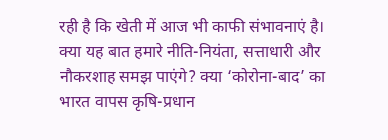रही है कि खेती में आज भी काफी संभावनाएं है। क्या यह बात हमारे नीति-नियंता, सत्ताधारी और नौकरशाह समझ पाएंगे? क्या ‘कोरोना-बाद’ का भारत वापस कृषि-प्रधान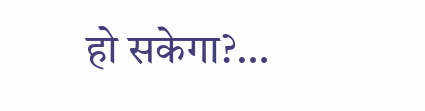हो सकेगा?…